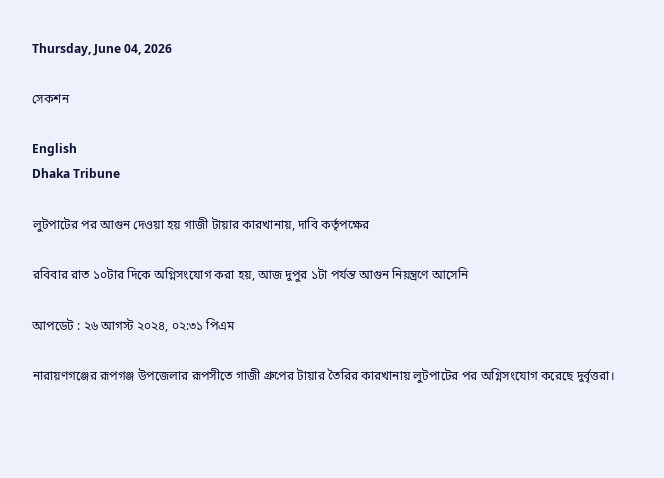Thursday, June 04, 2026

সেকশন

English
Dhaka Tribune

লুটপাটের পর আগুন দেওয়া হয় গাজী টায়ার কারখানায়, দাবি কর্তৃপক্ষের

রবিবার রাত ১০টার দিকে অগ্নিসংযোগ করা হয়, আজ দুপুর ১টা পর্যন্ত আগুন নিয়ন্ত্রণে আসেনি

আপডেট : ২৬ আগস্ট ২০২৪, ০২:৩১ পিএম

নারায়ণগঞ্জের রূপগঞ্জ উপজেলার রূপসীতে গাজী গ্রুপের টায়ার তৈরির কারখানায় লুটপাটের পর অগ্নিসংযোগ করেছে দুর্বৃত্তরা।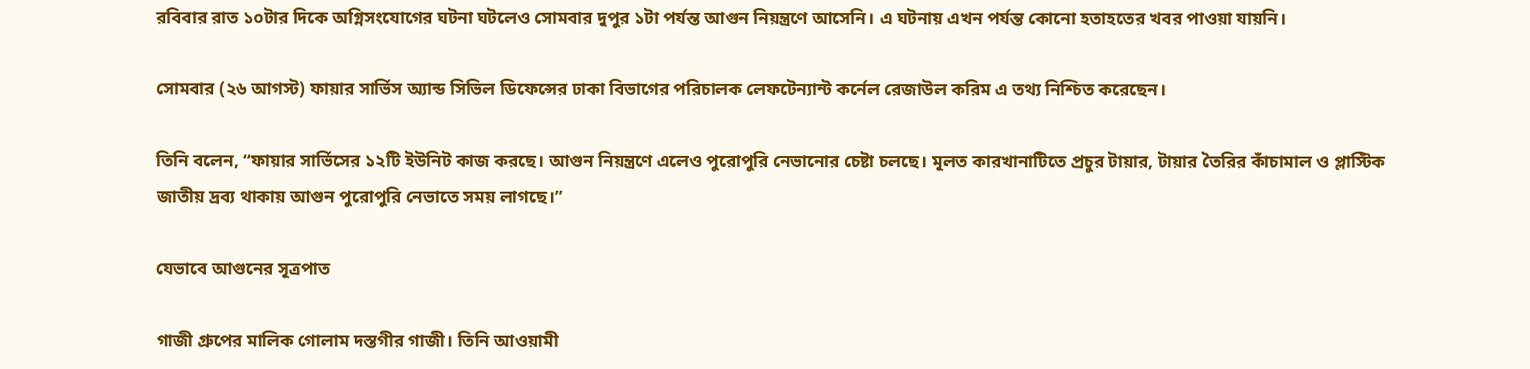রবিবার রাত ১০টার দিকে অগ্নিসংযোগের ঘটনা ঘটলেও সোমবার দুপুর ১টা পর্যন্ত আগুন নিয়ন্ত্রণে আসেনি। এ ঘটনায় এখন পর্যন্ত কোনো হতাহতের খবর পাওয়া যায়নি।

সোমবার (২৬ আগস্ট) ফায়ার সার্ভিস অ্যান্ড সিভিল ডিফেন্সের ঢাকা বিভাগের পরিচালক লেফটেন্যান্ট কর্নেল রেজাউল করিম এ তথ্য নিশ্চিত করেছেন।

তিনি বলেন, “ফায়ার সার্ভিসের ১২টি ইউনিট কাজ করছে। আগুন নিয়ন্ত্রণে এলেও পুরোপুরি নেভানোর চেষ্টা চলছে। মূলত কারখানাটিতে প্রচুর টায়ার, টায়ার তৈরির কাঁচামাল ও প্লাস্টিক জাতীয় দ্রব্য থাকায় আগুন পুরোপুরি নেভাতে সময় লাগছে।”

যেভাবে আগুনের সূত্রপাত

গাজী গ্রুপের মালিক গোলাম দস্তগীর গাজী। তিনি আওয়ামী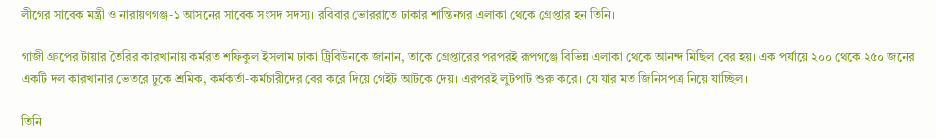লীগের সাবেক মন্ত্রী ও নারায়ণগঞ্জ-১ আসনের সাবেক সংসদ সদস্য। রবিবার ভোররাতে ঢাকার শান্তিনগর এলাকা থেকে গ্রেপ্তার হন তিনি।

গাজী গ্রুপের টায়ার তৈরির কারখানায় কর্মরত শফিকুল ইসলাম ঢাকা ট্রিবিউনকে জানান, তাকে গ্রেপ্তারের পরপরই রূপগঞ্জে বিভিন্ন এলাকা থেকে আনন্দ মিছিল বের হয়। এক পর্যায়ে ২০০ থেকে ২৫০ জনের একটি দল কারখানার ভেতরে ঢুকে শ্রমিক, কর্মকর্তা-কর্মচারীদের বের করে দিয়ে গেইট আটকে দেয়। এরপরই লুটপাট শুরু করে। যে যার মত জিনিসপত্র নিয়ে যাচ্ছিল।

তিনি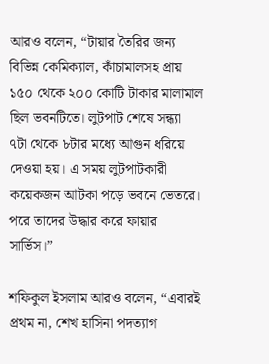আরও বলেন, “টায়ার তৈরির জন্য বিভিন্ন কেমিক্যাল, কাঁচামালসহ প্রায় ১৫০ থেকে ২০০ কোটি টাকার মালামাল ছিল ভবনটিতে। লুটপাট শেষে সন্ধ্যা ৭টা থেকে ৮টার মধ্যে আগুন ধরিয়ে দেওয়া হয়। এ সময় লুটপাটকারী কয়েকজন আটকা পড়ে ভবনে ভেতরে। পরে তাদের উদ্ধার করে ফায়ার সার্ভিস।”

শফিকুল ইসলাম আরও বলেন, “এবারই প্রথম না, শেখ হাসিনা পদত্যাগ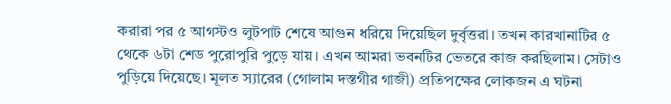করারা পর ৫ আগস্টও লুটপাট শেষে আগুন ধরিয়ে দিয়েছিল দুর্বৃত্তরা। তখন কারখানাটির ৫ থেকে ৬টা শেড পুরোপুরি পুড়ে যায়। এখন আমরা ভবনটির ভেতরে কাজ করছিলাম। সেটাও পুড়িয়ে দিয়েছে। মূলত স্যারের (গোলাম দস্তগীর গাজী) প্রতিপক্ষের লোকজন এ ঘটনা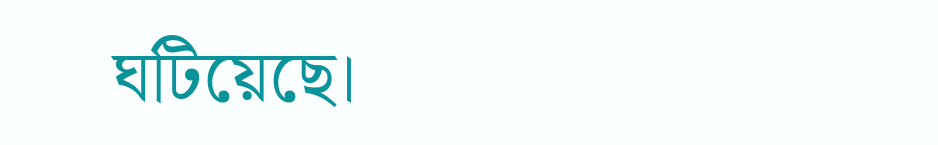ঘটিয়েছে।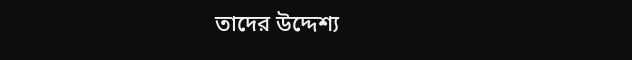তাদের উদ্দেশ্য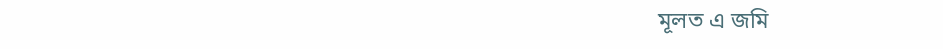মূলত এ জমি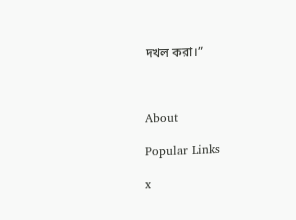দখল করা।”



About

Popular Links

x